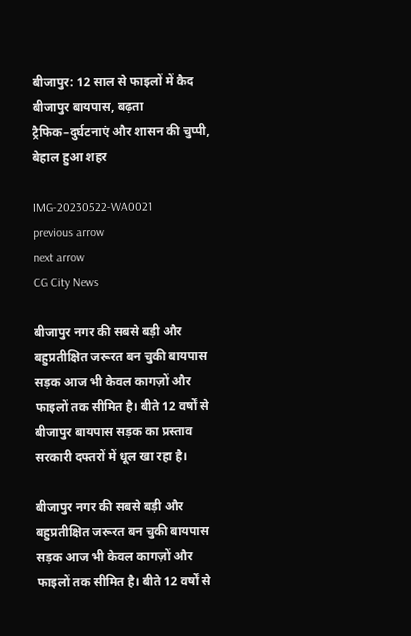बीजापुर: 12 साल से फाइलों में कैद बीजापुर बायपास, बढ़ता ट्रैफिक–दुर्घटनाएं और शासन की चुप्पी, बेहाल हुआ शहर

IMG-20230522-WA0021
previous arrow
next arrow
CG City News

बीजापुर नगर की सबसे बड़ी और बहुप्रतीक्षित जरूरत बन चुकी बायपास सड़क आज भी केवल कागज़ों और फाइलों तक सीमित है। बीते 12 वर्षों से बीजापुर बायपास सड़क का प्रस्ताव सरकारी दफ्तरों में धूल खा रहा है।

बीजापुर नगर की सबसे बड़ी और बहुप्रतीक्षित जरूरत बन चुकी बायपास सड़क आज भी केवल कागज़ों और फाइलों तक सीमित है। बीते 12 वर्षों से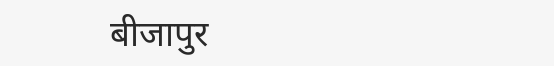बीजापुर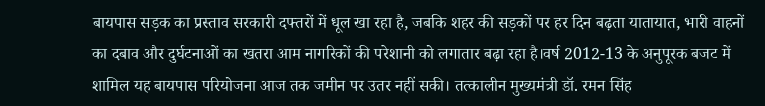बायपास सड़क का प्रस्ताव सरकारी दफ्तरों में धूल खा रहा है, जबकि शहर की सड़कों पर हर दिन बढ़ता यातायात, भारी वाहनों का दबाव और दुर्घटनाओं का खतरा आम नागरिकों की परेशानी को लगातार बढ़ा रहा है।वर्ष 2012-13 के अनुपूरक बजट में शामिल यह बायपास परियोजना आज तक जमीन पर उतर नहीं सकी। तत्कालीन मुख्यमंत्री डॉ. रमन सिंह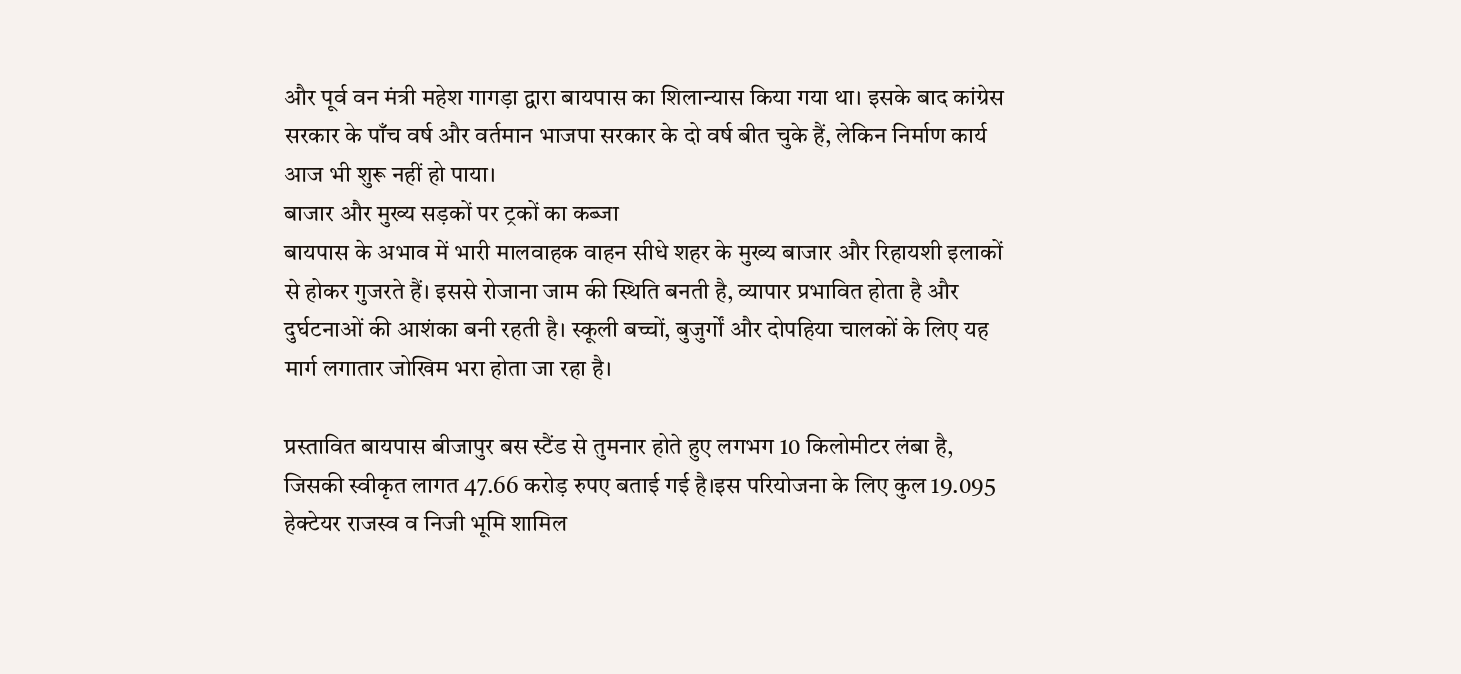और पूर्व वन मंत्री महेश गागड़ा द्वारा बायपास का शिलान्यास किया गया था। इसके बाद कांग्रेस सरकार के पाँच वर्ष और वर्तमान भाजपा सरकार के दो वर्ष बीत चुके हैं, लेकिन निर्माण कार्य आज भी शुरू नहीं हो पाया।
बाजार और मुख्य सड़कों पर ट्रकों का कब्जा
बायपास के अभाव में भारी मालवाहक वाहन सीधे शहर के मुख्य बाजार और रिहायशी इलाकों से होकर गुजरते हैं। इससे रोजाना जाम की स्थिति बनती है, व्यापार प्रभावित होता है और दुर्घटनाओं की आशंका बनी रहती है। स्कूली बच्चों, बुजुर्गों और दोपहिया चालकों के लिए यह मार्ग लगातार जोखिम भरा होता जा रहा है।

प्रस्तावित बायपास बीजापुर बस स्टैंड से तुमनार होते हुए लगभग 10 किलोमीटर लंबा है, जिसकी स्वीकृत लागत 47.66 करोड़ रुपए बताई गई है।इस परियोजना के लिए कुल 19.095 हेक्टेयर राजस्व व निजी भूमि शामिल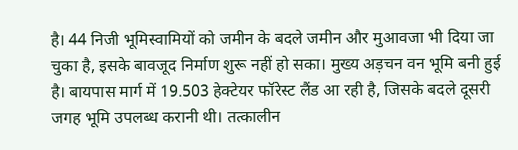है। 44 निजी भूमिस्वामियों को जमीन के बदले जमीन और मुआवजा भी दिया जा चुका है, इसके बावजूद निर्माण शुरू नहीं हो सका। मुख्य अड़चन वन भूमि बनी हुई है। बायपास मार्ग में 19.503 हेक्टेयर फॉरेस्ट लैंड आ रही है, जिसके बदले दूसरी जगह भूमि उपलब्ध करानी थी। तत्कालीन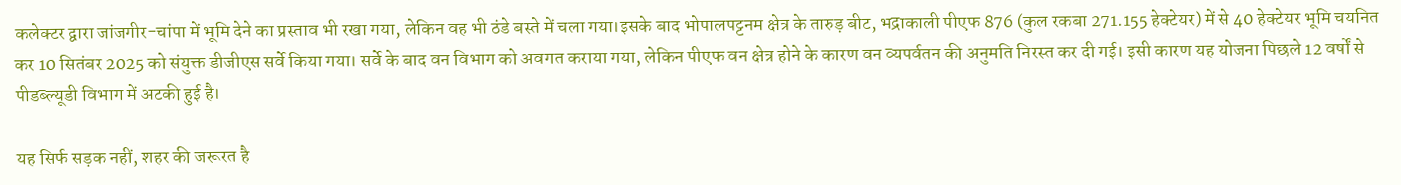कलेक्टर द्वारा जांजगीर-चांपा में भूमि देने का प्रस्ताव भी रखा गया, लेकिन वह भी ठंडे बस्ते में चला गया।इसके बाद भोपालपट्टनम क्षेत्र के तारुड़ बीट, भद्राकाली पीएफ 876 (कुल रकबा 271.155 हेक्टेयर) में से 40 हेक्टेयर भूमि चयनित कर 10 सितंबर 2025 को संयुक्त डीजीएस सर्वे किया गया। सर्वे के बाद वन विभाग को अवगत कराया गया, लेकिन पीएफ वन क्षेत्र होने के कारण वन व्यपर्वतन की अनुमति निरस्त कर दी गई। इसी कारण यह योजना पिछले 12 वर्षों से पीडब्ल्यूडी विभाग में अटकी हुई है।

यह सिर्फ सड़क नहीं, शहर की जरूरत है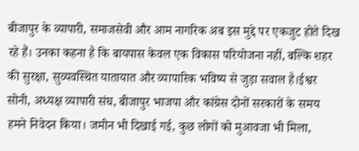बीजापुर के व्यापारी, समाजसेवी और आम नागरिक अब इस मुद्दे पर एकजुट होते दिख रहे हैं। उनका कहना है कि बायपास केवल एक विकास परियोजना नहीं, बल्कि शहर की सुरक्षा, सुव्यवस्थित यातायात और व्यापारिक भविष्य से जुड़ा सवाल है।ईश्वर सोनी, अध्यक्ष व्यापारी संघ, बीजापुर भाजपा और कांग्रेस दोनों सरकारों के समय हमने निवेदन किया। जमीन भी दिखाई गई, कुछ लोगों को मुआवजा भी मिला,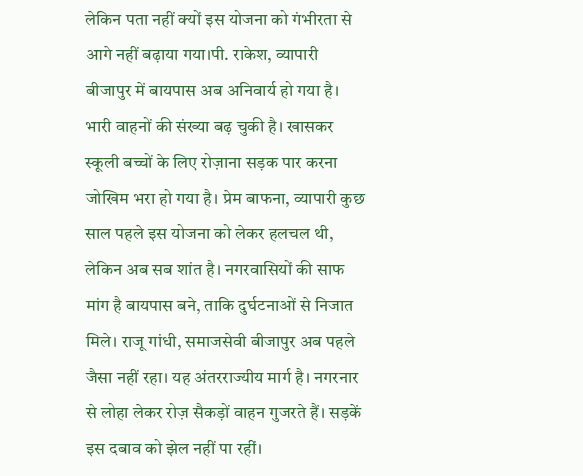लेकिन पता नहीं क्यों इस योजना को गंभीरता से आगे नहीं बढ़ाया गया।पी. राकेश, व्यापारी बीजापुर में बायपास अब अनिवार्य हो गया है। भारी वाहनों की संख्या बढ़ चुकी है। खासकर स्कूली बच्चों के लिए रोज़ाना सड़क पार करना जोखिम भरा हो गया है। प्रेम बाफना, व्यापारी कुछ साल पहले इस योजना को लेकर हलचल थी, लेकिन अब सब शांत है। नगरवासियों की साफ मांग है बायपास बने, ताकि दुर्घटनाओं से निजात मिले। राजू गांधी, समाजसेवी बीजापुर अब पहले जैसा नहीं रहा। यह अंतरराज्यीय मार्ग है। नगरनार से लोहा लेकर रोज़ सैकड़ों वाहन गुजरते हैं। सड़कें इस दबाव को झेल नहीं पा रहीं।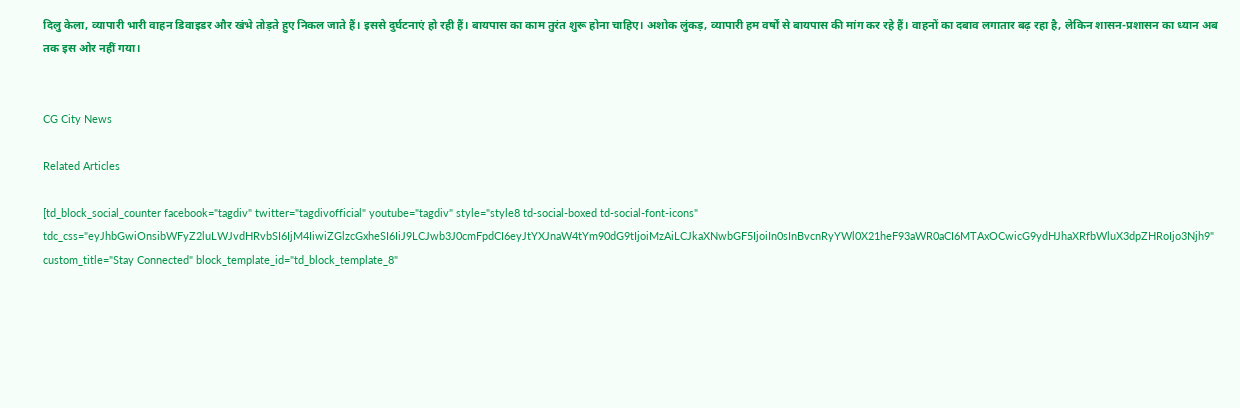दिलु केला, व्यापारी भारी वाहन डिवाइडर और खंभे तोड़ते हुए निकल जाते हैं। इससे दुर्घटनाएं हो रही हैं। बायपास का काम तुरंत शुरू होना चाहिए। अशोक लुंकड़, व्यापारी हम वर्षों से बायपास की मांग कर रहे हैं। वाहनों का दबाव लगातार बढ़ रहा है, लेकिन शासन-प्रशासन का ध्यान अब तक इस ओर नहीं गया।


CG City News

Related Articles

[td_block_social_counter facebook="tagdiv" twitter="tagdivofficial" youtube="tagdiv" style="style8 td-social-boxed td-social-font-icons" tdc_css="eyJhbGwiOnsibWFyZ2luLWJvdHRvbSI6IjM4IiwiZGlzcGxheSI6IiJ9LCJwb3J0cmFpdCI6eyJtYXJnaW4tYm90dG9tIjoiMzAiLCJkaXNwbGF5IjoiIn0sInBvcnRyYWl0X21heF93aWR0aCI6MTAxOCwicG9ydHJhaXRfbWluX3dpZHRoIjo3Njh9" custom_title="Stay Connected" block_template_id="td_block_template_8"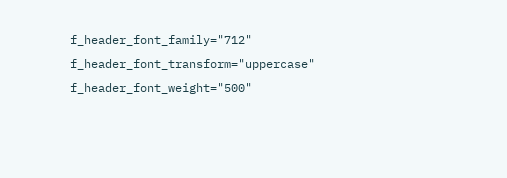f_header_font_family="712" f_header_font_transform="uppercase" f_header_font_weight="500"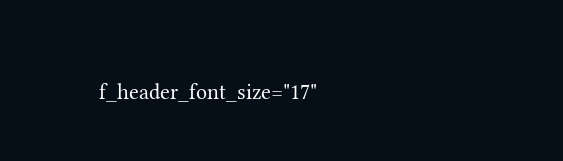f_header_font_size="17"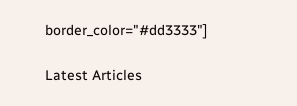border_color="#dd3333"]

Latest Articles